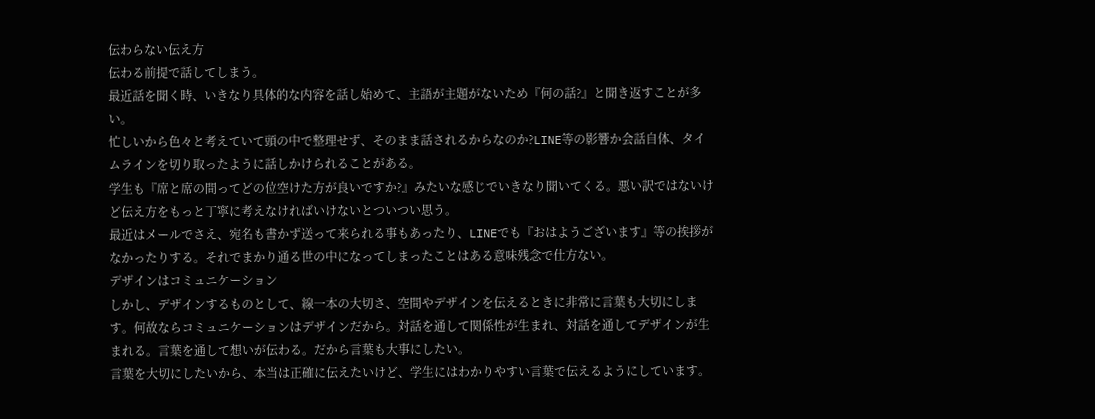伝わらない伝え方
伝わる前提で話してしまう。
最近話を聞く時、いきなり具体的な内容を話し始めて、主語が主題がないため『何の話?』と聞き返すことが多い。
忙しいから色々と考えていて頭の中で整理せず、そのまま話されるからなのか?LINE等の影響か会話自体、タイムラインを切り取ったように話しかけられることがある。
学生も『席と席の間ってどの位空けた方が良いですか?』みたいな感じでいきなり聞いてくる。悪い訳ではないけど伝え方をもっと丁寧に考えなければいけないとついつい思う。
最近はメールでさえ、宛名も書かず送って来られる事もあったり、LINEでも『おはようございます』等の挨拶がなかったりする。それでまかり通る世の中になってしまったことはある意味残念で仕方ない。
デザインはコミュニケーション
しかし、デザインするものとして、線一本の大切さ、空間やデザインを伝えるときに非常に言葉も大切にします。何故ならコミュニケーションはデザインだから。対話を通して関係性が生まれ、対話を通してデザインが生まれる。言葉を通して想いが伝わる。だから言葉も大事にしたい。
言葉を大切にしたいから、本当は正確に伝えたいけど、学生にはわかりやすい言葉で伝えるようにしています。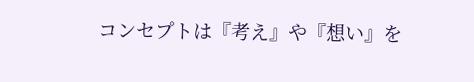コンセプトは『考え』や『想い』を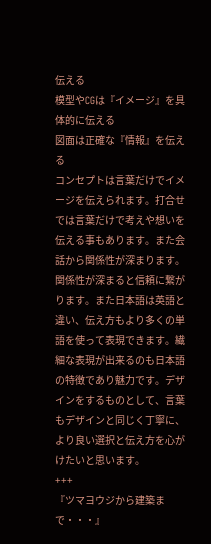伝える
模型やCGは『イメージ』を具体的に伝える
図面は正確な『情報』を伝える
コンセプトは言葉だけでイメージを伝えられます。打合せでは言葉だけで考えや想いを伝える事もあります。また会話から関係性が深まります。関係性が深まると信頼に繋がります。また日本語は英語と違い、伝え方もより多くの単語を使って表現できます。繊細な表現が出来るのも日本語の特徴であり魅力です。デザインをするものとして、言葉もデザインと同じく丁寧に、より良い選択と伝え方を心がけたいと思います。
+++
『ツマヨウジから建築まで・・・』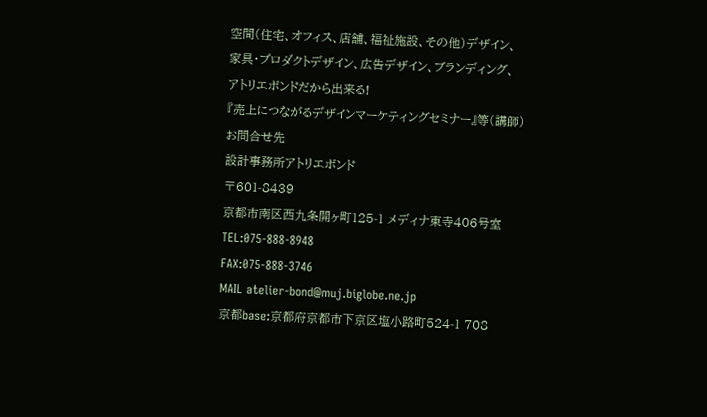空間(住宅、オフィス、店舗、福祉施設、その他)デザイン、
家具・プロダクトデザイン、広告デザイン、ブランディング、
アトリエボンドだから出来る!
『売上につながるデザインマーケティングセミナー』等(講師)
お問合せ先
設計事務所アトリエボンド
〒601-8439
京都市南区西九条開ヶ町125-1 メディナ東寺406号室
TEL:075-888-8948
FAX:075-888-3746
MAIL atelier-bond@muj.biglobe.ne.jp
京都base:京都府京都市下京区塩小路町524-1 708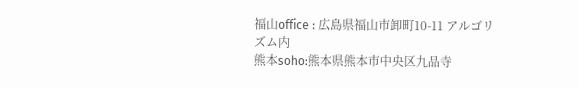福山office : 広島県福山市卸町10-11 アルゴリズム内
熊本soho:熊本県熊本市中央区九品寺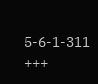5-6-1-311
+++